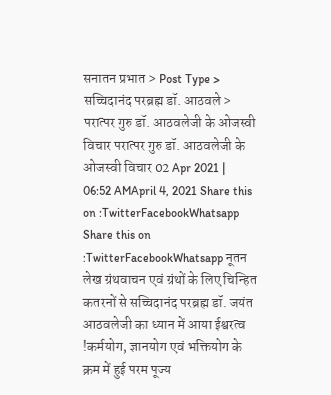सनातन प्रभात > Post Type > सच्चिदानंद परब्रह्म डॉ. आठवले > परात्पर गुरु डॉ. आठवलेजी के ओजस्वी विचार परात्पर गुरु डॉ. आठवलेजी के ओजस्वी विचार 02 Apr 2021 | 06:52 AMApril 4, 2021 Share this on :TwitterFacebookWhatsapp Share this on :TwitterFacebookWhatsapp नूतन लेख ग्रंथवाचन एवं ग्रंथों के लिए चिन्हित कतरनों से सच्चिदानंद परब्रह्म डॉ. जयंत आठवलेजी का ध्यान में आया ईश्वरत्व !कर्मयोग, ज्ञानयोग एवं भक्तियोग के क्रम में हुई परम पूज्य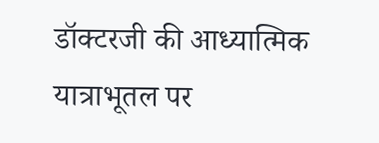डॉक्टरजी की आध्यात्मिक यात्राभूतल पर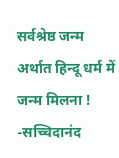सर्वश्रेष्ठ जन्म अर्थात हिन्दू धर्म में जन्म मिलना ! -सच्चिदानंद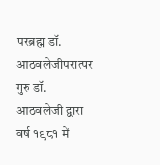परब्रह्म डॉ. आठवलेजीपरात्पर गुरु डॉ. आठवलेजी द्वारा वर्ष १९८१ में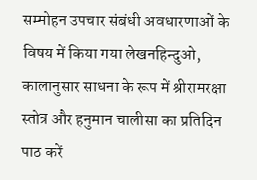सम्मोहन उपचार संबंधी अवधारणाओं के विषय में किया गया लेखनहिन्दुओ, कालानुसार साधना के रूप में श्रीरामरक्षा स्तोत्र और हनुमान चालीसा का प्रतिदिन पाठ करें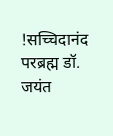!सच्चिदानंद परब्रह्म डॉ. जयंत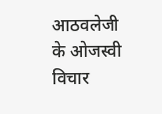आठवलेजी के ओजस्वी विचार